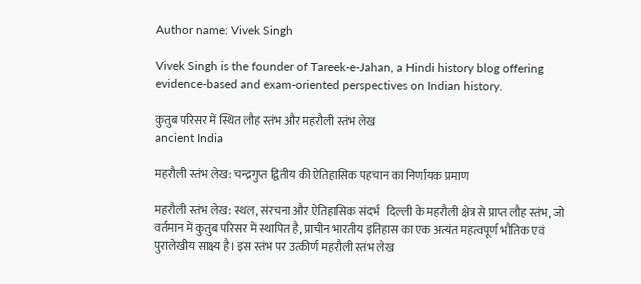Author name: Vivek Singh

Vivek Singh is the founder of Tareek-e-Jahan, a Hindi history blog offering evidence-based and exam-oriented perspectives on Indian history.

कुतुब परिसर में स्थित लौह स्तंभ और महरौली स्तंभ लेख
ancient India

महरौली स्तंभ लेख: चन्द्रगुप्त द्वितीय की ऐतिहासिक पहचान का निर्णायक प्रमाण

महरौली स्तंभ लेख: स्थल, संरचना और ऐतिहासिक संदर्भ   दिल्ली के महरौली क्षेत्र से प्राप्त लौह स्तंभ, जो वर्तमान में कुतुब परिसर में स्थापित है, प्राचीन भारतीय इतिहास का एक अत्यंत महत्वपूर्ण भौतिक एवं पुरालेखीय साक्ष्य है। इस स्तंभ पर उत्कीर्ण महरौली स्तंभ लेख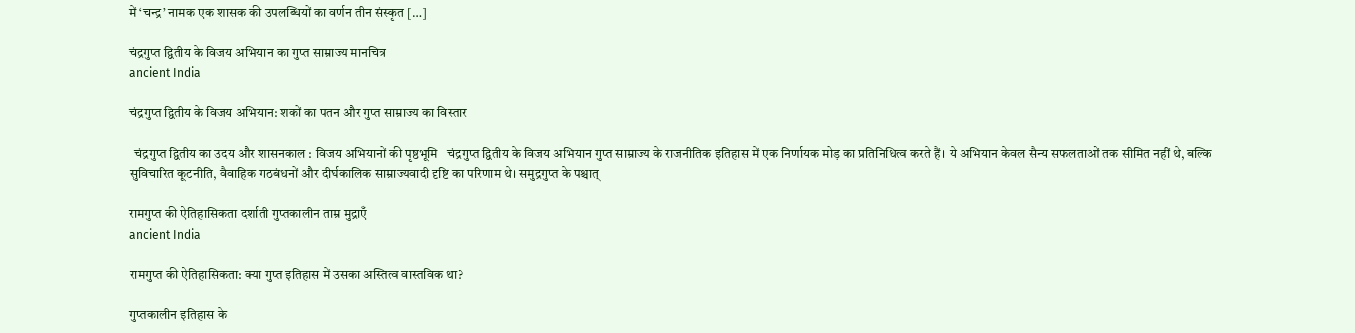में ‘चन्द्र’ नामक एक शासक की उपलब्धियों का वर्णन तीन संस्कृत […]

चंद्रगुप्त द्वितीय के विजय अभियान का गुप्त साम्राज्य मानचित्र
ancient India

चंद्रगुप्त द्वितीय के विजय अभियान: शकों का पतन और गुप्त साम्राज्य का विस्तार

  चंद्रगुप्त द्वितीय का उदय और शासनकाल : विजय अभियानों की पृष्ठभूमि   चंद्रगुप्त द्वितीय के विजय अभियान गुप्त साम्राज्य के राजनीतिक इतिहास में एक निर्णायक मोड़ का प्रतिनिधित्व करते हैं। ये अभियान केवल सैन्य सफलताओं तक सीमित नहीं थे, बल्कि सुविचारित कूटनीति, वैवाहिक गठबंधनों और दीर्घकालिक साम्राज्यवादी दृष्टि का परिणाम थे। समुद्रगुप्त के पश्चात्

रामगुप्त की ऐतिहासिकता दर्शाती गुप्तकालीन ताम्र मुद्राएँ
ancient India

रामगुप्त की ऐतिहासिकता: क्या गुप्त इतिहास में उसका अस्तित्व वास्तविक था?

गुप्तकालीन इतिहास के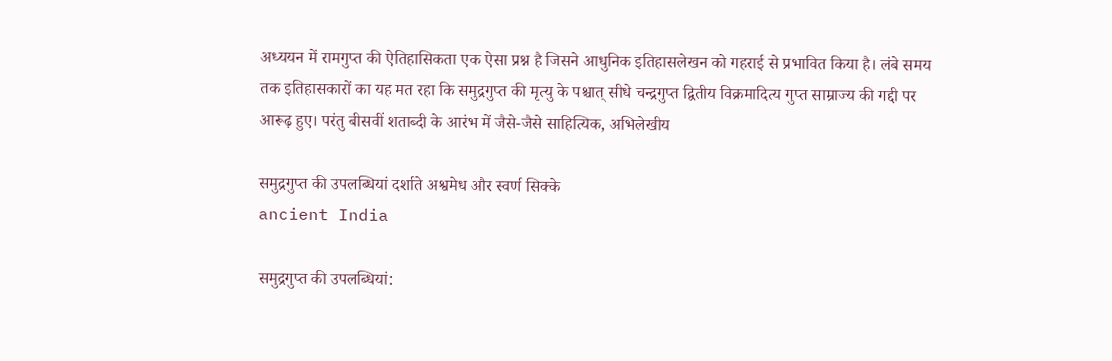अध्ययन में रामगुप्त की ऐतिहासिकता एक ऐसा प्रश्न है जिसने आधुनिक इतिहासलेखन को गहराई से प्रभावित किया है। लंबे समय तक इतिहासकारों का यह मत रहा कि समुद्रगुप्त की मृत्यु के पश्चात् सीधे चन्द्रगुप्त द्वितीय विक्रमादित्य गुप्त साम्राज्य की गद्दी पर आरूढ़ हुए। परंतु बीसवीं शताब्दी के आरंभ में जैसे-जैसे साहित्यिक, अभिलेखीय

समुद्रगुप्त की उपलब्धियां दर्शाते अश्वमेध और स्वर्ण सिक्के
ancient India

समुद्रगुप्त की उपलब्धियां: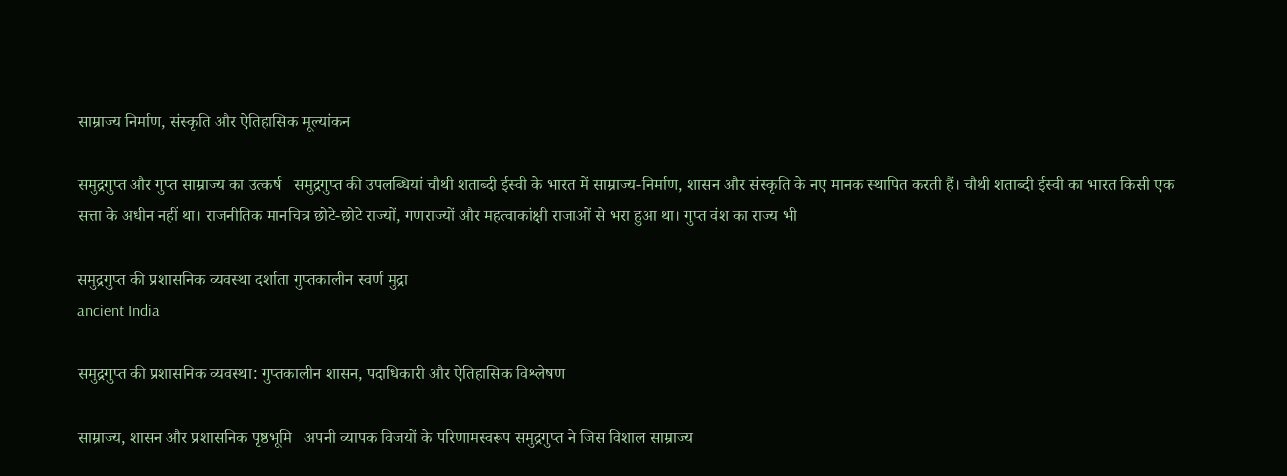साम्राज्य निर्माण, संस्कृति और ऐतिहासिक मूल्यांकन

समुद्रगुप्त और गुप्त साम्राज्य का उत्कर्ष   समुद्रगुप्त की उपलब्धियां चौथी शताब्दी ईस्वी के भारत में साम्राज्य-निर्माण, शासन और संस्कृति के नए मानक स्थापित करती हैं। चौथी शताब्दी ईस्वी का भारत किसी एक सत्ता के अधीन नहीं था। राजनीतिक मानचित्र छोटे-छोटे राज्यों, गणराज्यों और महत्वाकांक्षी राजाओं से भरा हुआ था। गुप्त वंश का राज्य भी

समुद्रगुप्त की प्रशासनिक व्यवस्था दर्शाता गुप्तकालीन स्वर्ण मुद्रा
ancient India

समुद्रगुप्त की प्रशासनिक व्यवस्था: गुप्तकालीन शासन, पदाधिकारी और ऐतिहासिक विश्लेषण

साम्राज्य, शासन और प्रशासनिक पृष्ठभूमि   अपनी व्यापक विजयों के परिणामस्वरूप समुद्रगुप्त ने जिस विशाल साम्राज्य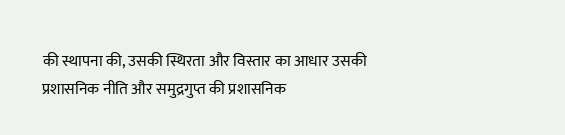की स्थापना की, उसकी स्थिरता और विस्तार का आधार उसकी प्रशासनिक नीति और समुद्रगुप्त की प्रशासनिक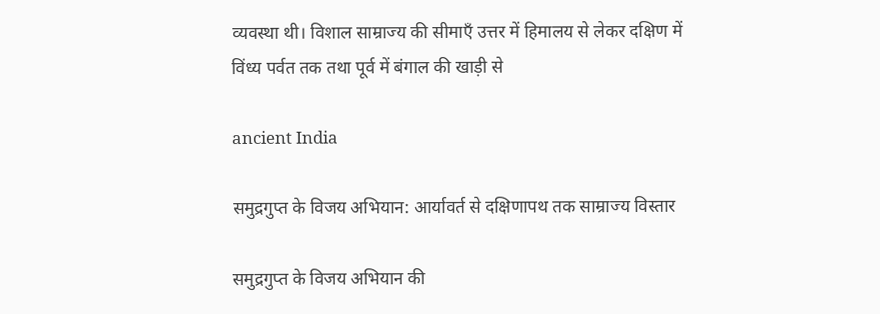व्यवस्था थी। विशाल साम्राज्य की सीमाएँ उत्तर में हिमालय से लेकर दक्षिण में विंध्य पर्वत तक तथा पूर्व में बंगाल की खाड़ी से

ancient India

समुद्रगुप्त के विजय अभियान: आर्यावर्त से दक्षिणापथ तक साम्राज्य विस्तार

समुद्रगुप्त के विजय अभियान की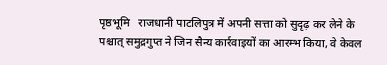पृष्ठभूमि   राजधानी पाटलिपुत्र में अपनी सत्ता को सुदृढ़ कर लेने के पश्चात् समुद्रगुप्त ने जिन सैन्य कार्रवाइयों का आरम्भ किया, वे केवल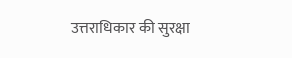उत्तराधिकार की सुरक्षा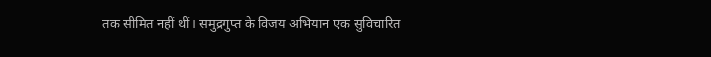तक सीमित नहीं थीं। समुद्रगुप्त के विजय अभियान एक सुविचारित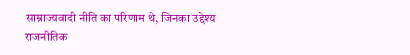साम्राज्यवादी नीति का परिणाम थे, जिनका उद्देश्य राजनीतिक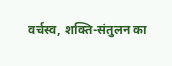वर्चस्व, शक्ति-संतुलन का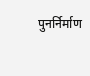पुनर्निर्माण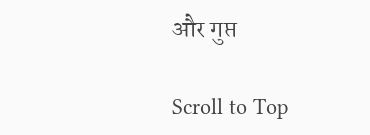और गुप्त

Scroll to Top